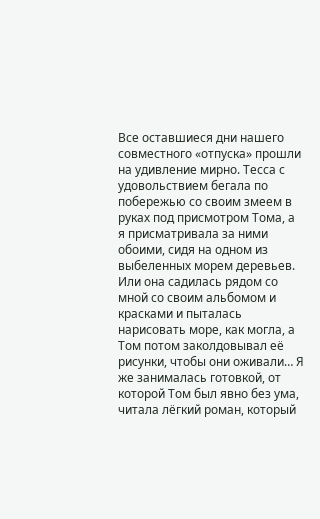Все оставшиеся дни нашего совместного «отпуска» прошли на удивление мирно. Тесса с удовольствием бегала по побережью со своим змеем в руках под присмотром Тома, а я присматривала за ними обоими, сидя на одном из выбеленных морем деревьев. Или она садилась рядом со мной со своим альбомом и красками и пыталась нарисовать море, как могла, а Том потом заколдовывал её рисунки, чтобы они оживали… Я же занималась готовкой, от которой Том был явно без ума, читала лёгкий роман, который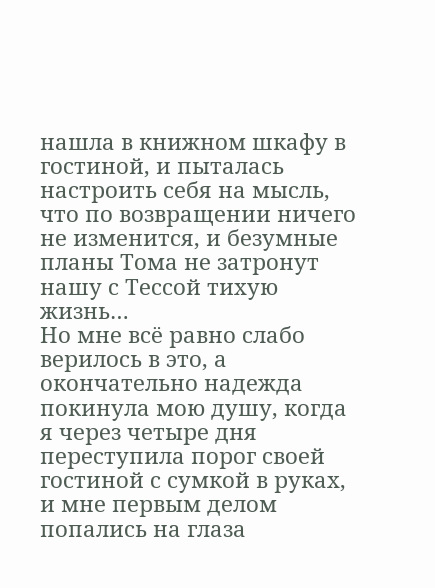нашла в книжном шкафу в гостиной, и пыталась настроить себя на мысль, что по возвращении ничего не изменится, и безумные планы Тома не затронут нашу с Тессой тихую жизнь…
Но мне всё равно слабо верилось в это, а окончательно надежда покинула мою душу, когда я через четыре дня переступила порог своей гостиной с сумкой в руках, и мне первым делом попались на глаза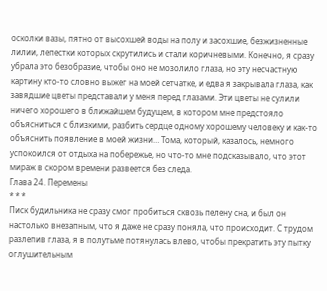осколки вазы, пятно от высохшей воды на полу и засохшие, безжизненные лилии, лепестки которых скрутились и стали коричневыми. Конечно, я сразу убрала это безобразие, чтобы оно не мозолило глаза, но эту несчастную картину кто-то словно выжег на моей сетчатке, и едва я закрывала глаза, как завядшие цветы представали у меня перед глазами. Эти цветы не сулили ничего хорошего в ближайшем будущем, в котором мне предстояло объясниться с близкими, разбить сердце одному хорошему человеку и как-то объяснить появление в моей жизни… Тома, который, казалось, немного успокоился от отдыха на побережье, но что-то мне подсказывало, что этот мираж в скором времени развеется без следа.
Глава 24. Перемены
* * *
Писк будильника не сразу смог пробиться сквозь пелену сна, и был он настолько внезапным, что я даже не сразу поняла, что происходит. С трудом разлепив глаза, я в полутьме потянулась влево, чтобы прекратить эту пытку оглушительным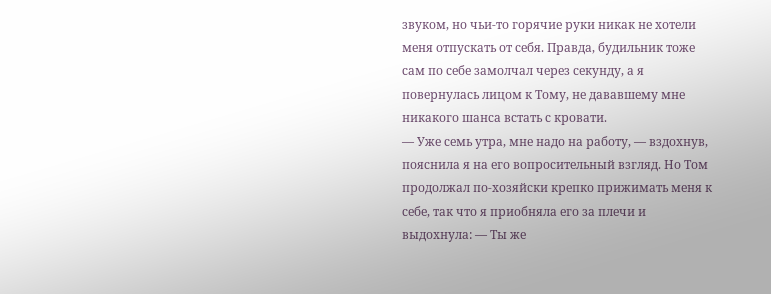звуком, но чьи-то горячие руки никак не хотели меня отпускать от себя. Правда, будильник тоже сам по себе замолчал через секунду, а я повернулась лицом к Тому, не дававшему мне никакого шанса встать с кровати.
— Уже семь утра, мне надо на работу, — вздохнув, пояснила я на его вопросительный взгляд. Но Том продолжал по-хозяйски крепко прижимать меня к себе, так что я приобняла его за плечи и выдохнула: — Ты же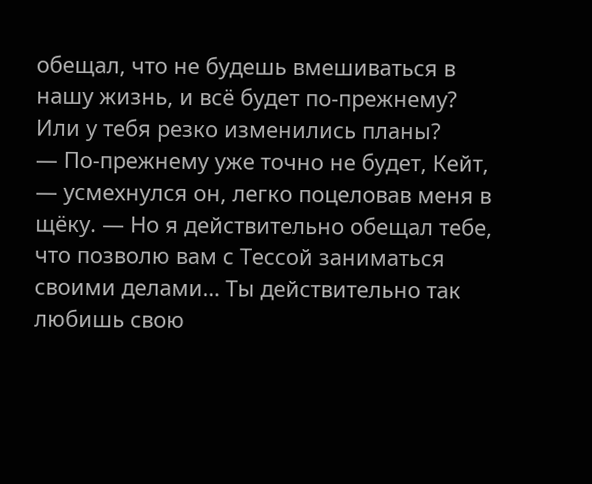обещал, что не будешь вмешиваться в нашу жизнь, и всё будет по-прежнему? Или у тебя резко изменились планы?
— По-прежнему уже точно не будет, Кейт, — усмехнулся он, легко поцеловав меня в щёку. — Но я действительно обещал тебе, что позволю вам с Тессой заниматься своими делами… Ты действительно так любишь свою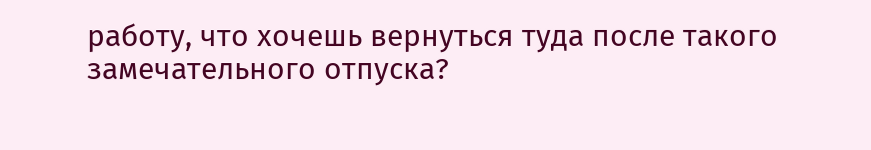работу, что хочешь вернуться туда после такого замечательного отпуска?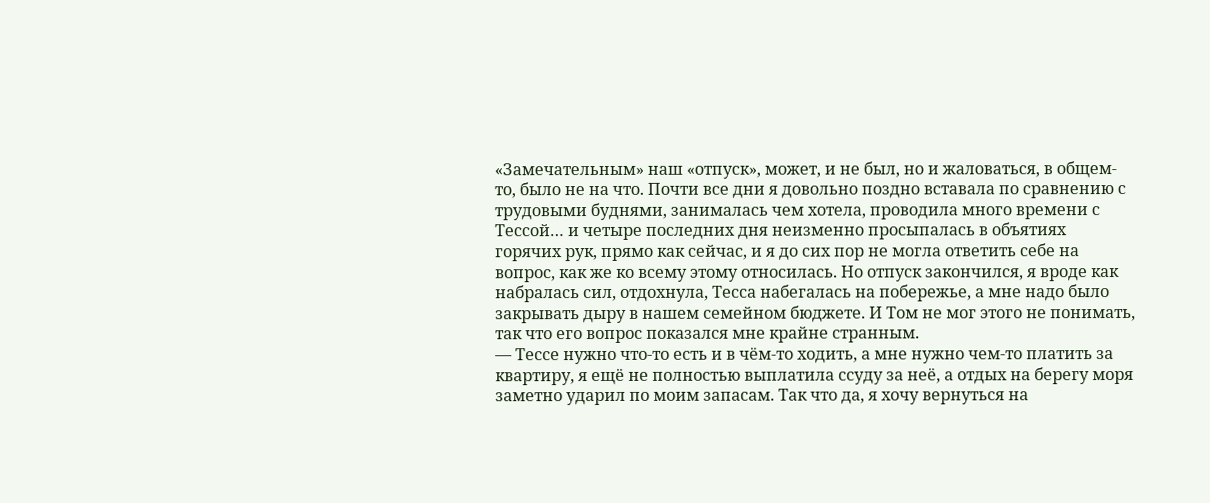«Замечательным» наш «отпуск», может, и не был, но и жаловаться, в общем-то, было не на что. Почти все дни я довольно поздно вставала по сравнению с трудовыми буднями, занималась чем хотела, проводила много времени с Тессой… и четыре последних дня неизменно просыпалась в объятиях горячих рук, прямо как сейчас, и я до сих пор не могла ответить себе на вопрос, как же ко всему этому относилась. Но отпуск закончился, я вроде как набралась сил, отдохнула, Тесса набегалась на побережье, а мне надо было закрывать дыру в нашем семейном бюджете. И Том не мог этого не понимать, так что его вопрос показался мне крайне странным.
— Тессе нужно что-то есть и в чём-то ходить, а мне нужно чем-то платить за квартиру, я ещё не полностью выплатила ссуду за неё, а отдых на берегу моря заметно ударил по моим запасам. Так что да, я хочу вернуться на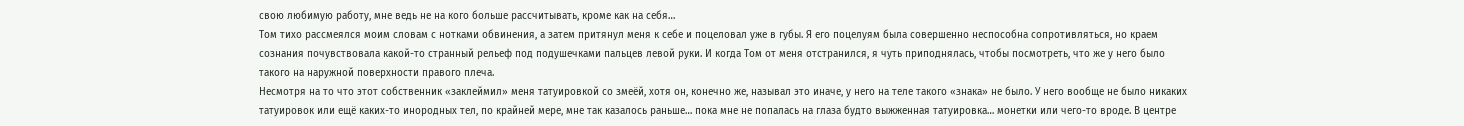свою любимую работу, мне ведь не на кого больше рассчитывать, кроме как на себя…
Том тихо рассмеялся моим словам с нотками обвинения, а затем притянул меня к себе и поцеловал уже в губы. Я его поцелуям была совершенно неспособна сопротивляться, но краем сознания почувствовала какой-то странный рельеф под подушечками пальцев левой руки. И когда Том от меня отстранился, я чуть приподнялась, чтобы посмотреть, что же у него было такого на наружной поверхности правого плеча.
Несмотря на то что этот собственник «заклеймил» меня татуировкой со змеёй, хотя он, конечно же, называл это иначе, у него на теле такого «знака» не было. У него вообще не было никаких татуировок или ещё каких-то инородных тел, по крайней мере, мне так казалось раньше… пока мне не попалась на глаза будто выжженная татуировка… монетки или чего-то вроде. В центре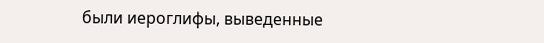были иероглифы, выведенные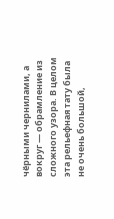чёрными чернилами, а вокруг — обрамление из сложного узора. В целом эта рельефная тату была не очень большой,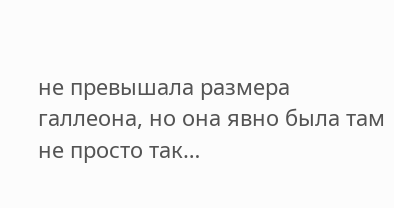не превышала размера галлеона, но она явно была там не просто так…